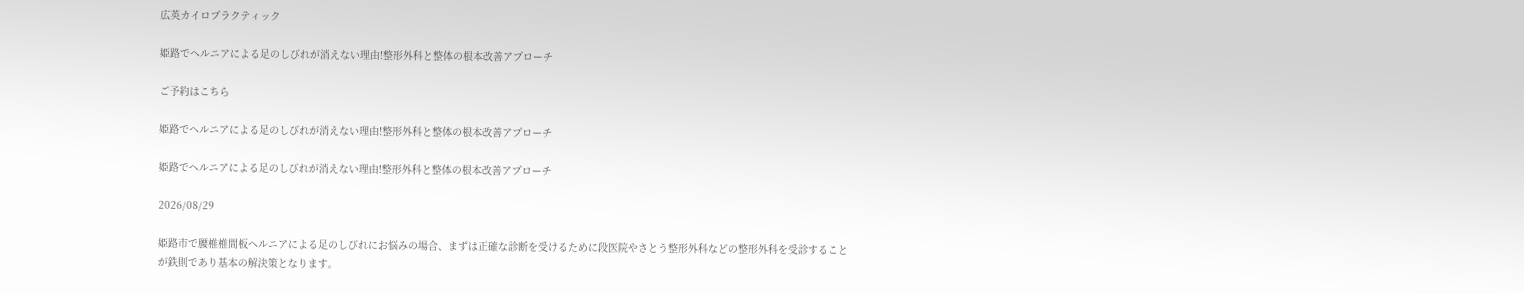広英カイロプラクティック

姫路でヘルニアによる足のしびれが消えない理由!整形外科と整体の根本改善アプローチ

ご予約はこちら

姫路でヘルニアによる足のしびれが消えない理由!整形外科と整体の根本改善アプローチ

姫路でヘルニアによる足のしびれが消えない理由!整形外科と整体の根本改善アプローチ

2026/08/29

姫路市で腰椎椎間板ヘルニアによる足のしびれにお悩みの場合、まずは正確な診断を受けるために段医院やさとう整形外科などの整形外科を受診することが鉄則であり基本の解決策となります。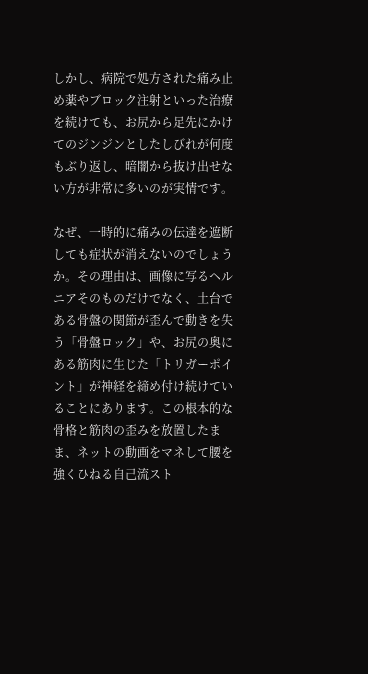しかし、病院で処方された痛み止め薬やブロック注射といった治療を続けても、お尻から足先にかけてのジンジンとしたしびれが何度もぶり返し、暗闇から抜け出せない方が非常に多いのが実情です。

なぜ、一時的に痛みの伝達を遮断しても症状が消えないのでしょうか。その理由は、画像に写るヘルニアそのものだけでなく、土台である骨盤の関節が歪んで動きを失う「骨盤ロック」や、お尻の奥にある筋肉に生じた「トリガーポイント」が神経を締め付け続けていることにあります。この根本的な骨格と筋肉の歪みを放置したまま、ネットの動画をマネして腰を強くひねる自己流スト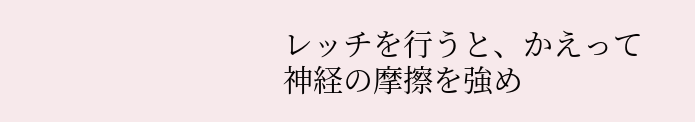レッチを行うと、かえって神経の摩擦を強め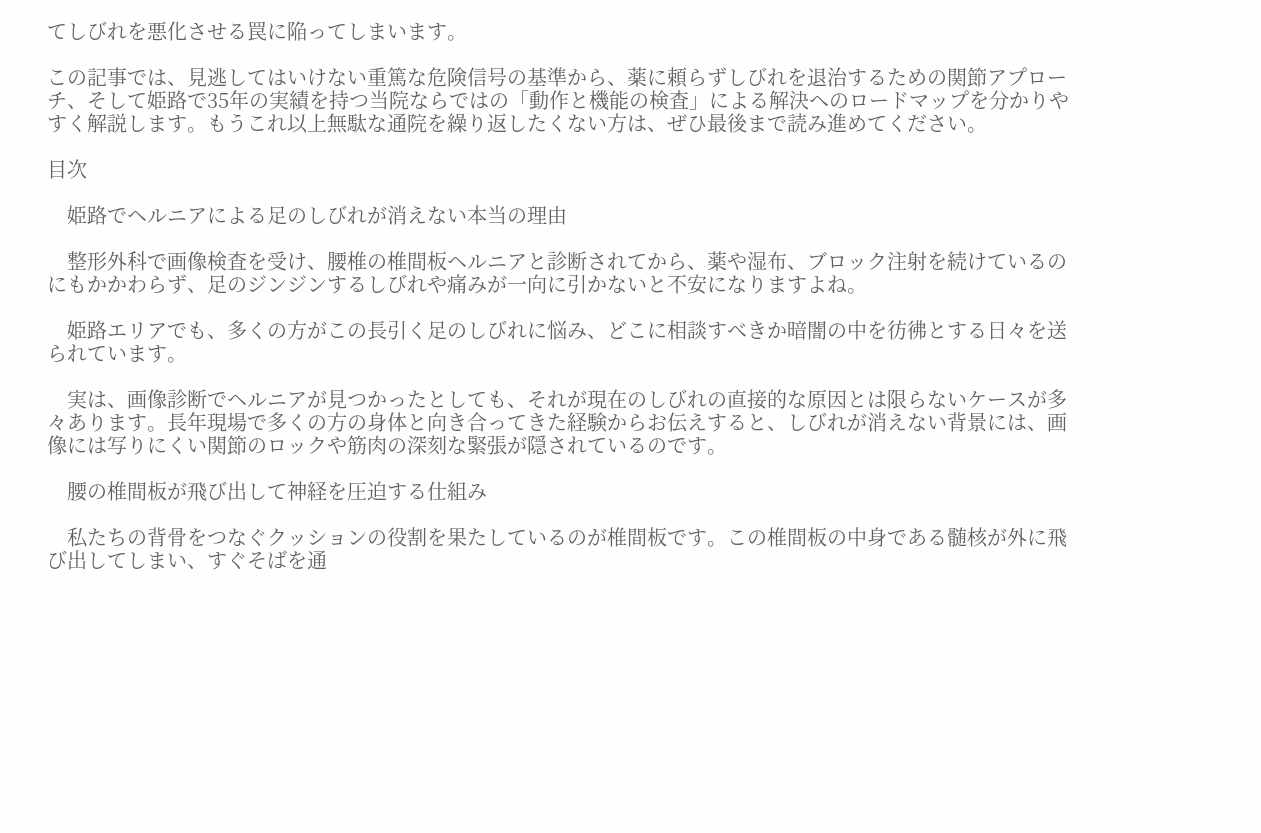てしびれを悪化させる罠に陥ってしまいます。

この記事では、見逃してはいけない重篤な危険信号の基準から、薬に頼らずしびれを退治するための関節アプローチ、そして姫路で35年の実績を持つ当院ならではの「動作と機能の検査」による解決へのロードマップを分かりやすく解説します。もうこれ以上無駄な通院を繰り返したくない方は、ぜひ最後まで読み進めてください。

目次

    姫路でヘルニアによる足のしびれが消えない本当の理由

    整形外科で画像検査を受け、腰椎の椎間板ヘルニアと診断されてから、薬や湿布、ブロック注射を続けているのにもかかわらず、足のジンジンするしびれや痛みが一向に引かないと不安になりますよね。

    姫路エリアでも、多くの方がこの長引く足のしびれに悩み、どこに相談すべきか暗闇の中を彷彿とする日々を送られています。

    実は、画像診断でヘルニアが見つかったとしても、それが現在のしびれの直接的な原因とは限らないケースが多々あります。長年現場で多くの方の身体と向き合ってきた経験からお伝えすると、しびれが消えない背景には、画像には写りにくい関節のロックや筋肉の深刻な緊張が隠されているのです。

    腰の椎間板が飛び出して神経を圧迫する仕組み

    私たちの背骨をつなぐクッションの役割を果たしているのが椎間板です。この椎間板の中身である髄核が外に飛び出してしまい、すぐそばを通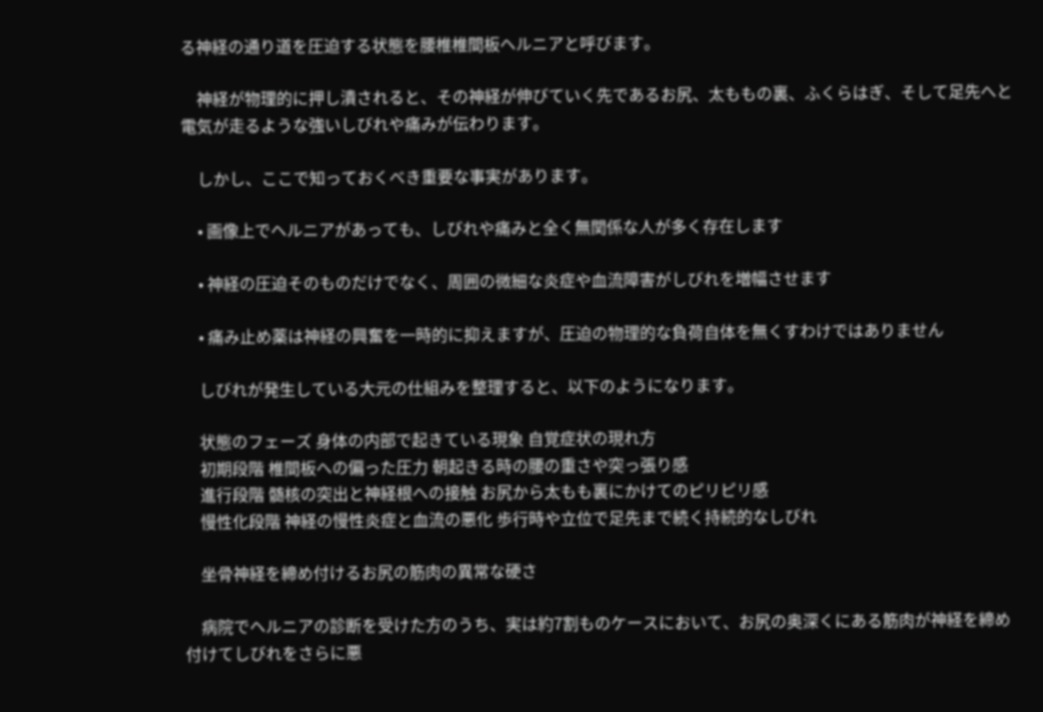る神経の通り道を圧迫する状態を腰椎椎間板ヘルニアと呼びます。

    神経が物理的に押し潰されると、その神経が伸びていく先であるお尻、太ももの裏、ふくらはぎ、そして足先へと電気が走るような強いしびれや痛みが伝わります。

    しかし、ここで知っておくべき重要な事実があります。

    • 画像上でヘルニアがあっても、しびれや痛みと全く無関係な人が多く存在します

    • 神経の圧迫そのものだけでなく、周囲の微細な炎症や血流障害がしびれを増幅させます

    • 痛み止め薬は神経の興奮を一時的に抑えますが、圧迫の物理的な負荷自体を無くすわけではありません

    しびれが発生している大元の仕組みを整理すると、以下のようになります。

    状態のフェーズ 身体の内部で起きている現象 自覚症状の現れ方
    初期段階 椎間板への偏った圧力 朝起きる時の腰の重さや突っ張り感
    進行段階 髄核の突出と神経根への接触 お尻から太もも裏にかけてのピリピリ感
    慢性化段階 神経の慢性炎症と血流の悪化 歩行時や立位で足先まで続く持続的なしびれ

    坐骨神経を締め付けるお尻の筋肉の異常な硬さ

    病院でヘルニアの診断を受けた方のうち、実は約7割ものケースにおいて、お尻の奥深くにある筋肉が神経を締め付けてしびれをさらに悪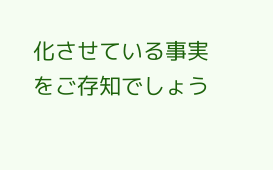化させている事実をご存知でしょう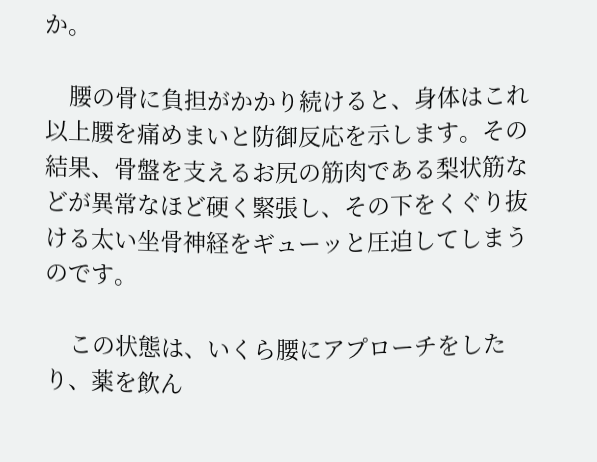か。

    腰の骨に負担がかかり続けると、身体はこれ以上腰を痛めまいと防御反応を示します。その結果、骨盤を支えるお尻の筋肉である梨状筋などが異常なほど硬く緊張し、その下をくぐり抜ける太い坐骨神経をギューッと圧迫してしまうのです。

    この状態は、いくら腰にアプローチをしたり、薬を飲ん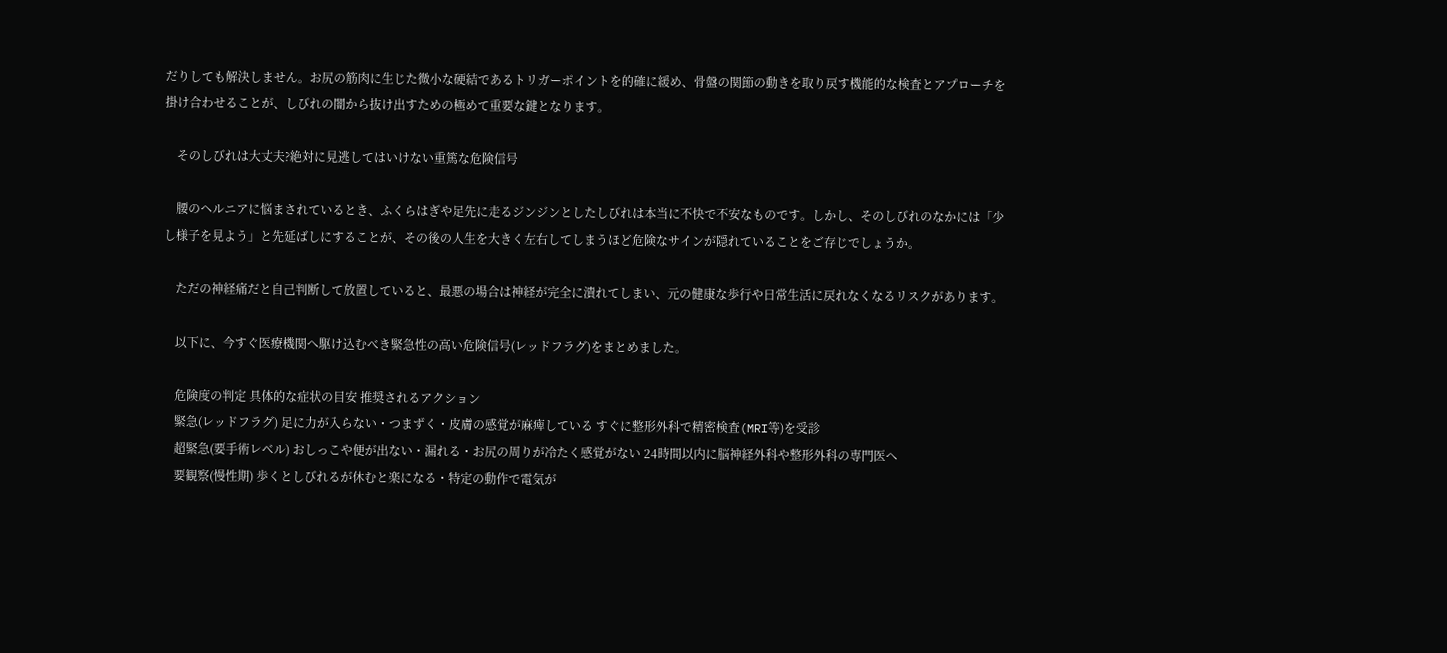だりしても解決しません。お尻の筋肉に生じた微小な硬結であるトリガーポイントを的確に緩め、骨盤の関節の動きを取り戻す機能的な検査とアプローチを掛け合わせることが、しびれの闇から抜け出すための極めて重要な鍵となります。

    そのしびれは大丈夫?絶対に見逃してはいけない重篤な危険信号

    腰のヘルニアに悩まされているとき、ふくらはぎや足先に走るジンジンとしたしびれは本当に不快で不安なものです。しかし、そのしびれのなかには「少し様子を見よう」と先延ばしにすることが、その後の人生を大きく左右してしまうほど危険なサインが隠れていることをご存じでしょうか。

    ただの神経痛だと自己判断して放置していると、最悪の場合は神経が完全に潰れてしまい、元の健康な歩行や日常生活に戻れなくなるリスクがあります。

    以下に、今すぐ医療機関へ駆け込むべき緊急性の高い危険信号(レッドフラグ)をまとめました。

    危険度の判定 具体的な症状の目安 推奨されるアクション
    緊急(レッドフラグ) 足に力が入らない・つまずく・皮膚の感覚が麻痺している すぐに整形外科で精密検査(MRI等)を受診
    超緊急(要手術レベル) おしっこや便が出ない・漏れる・お尻の周りが冷たく感覚がない 24時間以内に脳神経外科や整形外科の専門医へ
    要観察(慢性期) 歩くとしびれるが休むと楽になる・特定の動作で電気が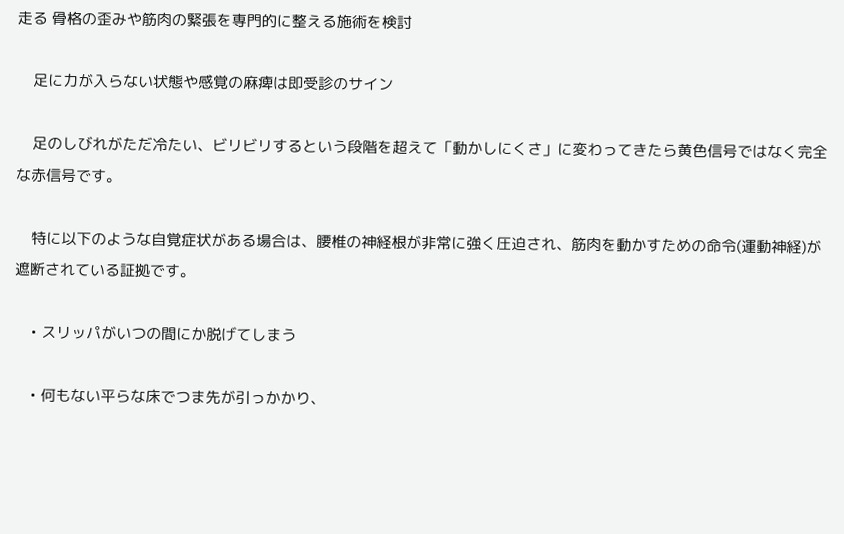走る 骨格の歪みや筋肉の緊張を専門的に整える施術を検討

    足に力が入らない状態や感覚の麻痺は即受診のサイン

    足のしびれがただ冷たい、ビリビリするという段階を超えて「動かしにくさ」に変わってきたら黄色信号ではなく完全な赤信号です。

    特に以下のような自覚症状がある場合は、腰椎の神経根が非常に強く圧迫され、筋肉を動かすための命令(運動神経)が遮断されている証拠です。

    • スリッパがいつの間にか脱げてしまう

    • 何もない平らな床でつま先が引っかかり、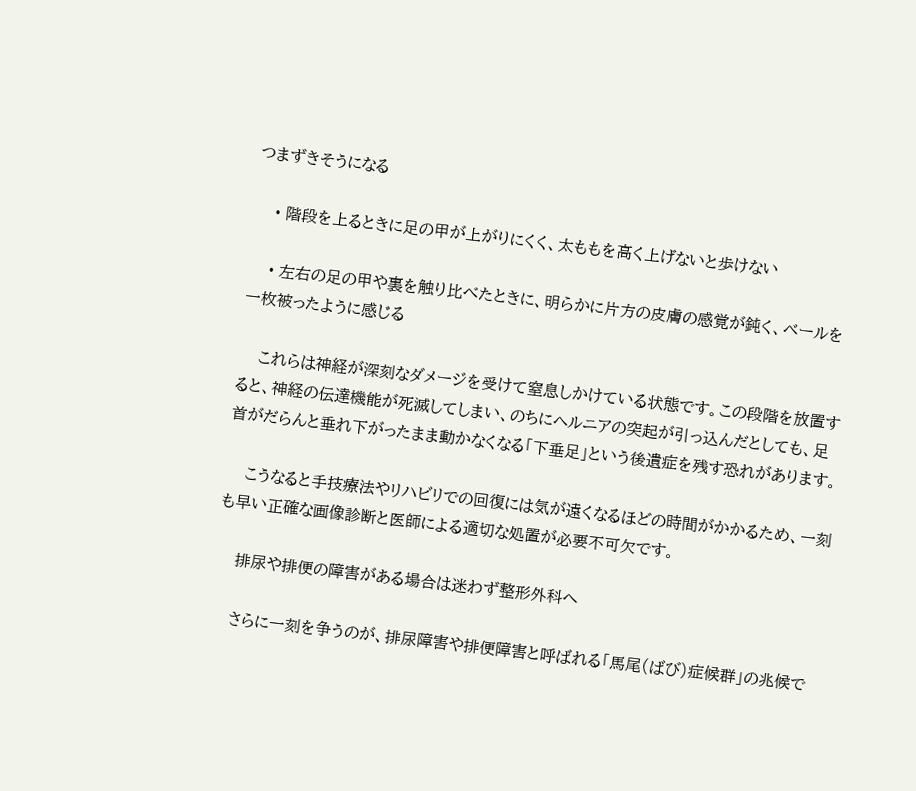つまずきそうになる

    • 階段を上るときに足の甲が上がりにくく、太ももを高く上げないと歩けない

    • 左右の足の甲や裏を触り比べたときに、明らかに片方の皮膚の感覚が鈍く、ベールを一枚被ったように感じる

    これらは神経が深刻なダメージを受けて窒息しかけている状態です。この段階を放置すると、神経の伝達機能が死滅してしまい、のちにヘルニアの突起が引っ込んだとしても、足首がだらんと垂れ下がったまま動かなくなる「下垂足」という後遺症を残す恐れがあります。

    こうなると手技療法やリハビリでの回復には気が遠くなるほどの時間がかかるため、一刻も早い正確な画像診断と医師による適切な処置が必要不可欠です。

    排尿や排便の障害がある場合は迷わず整形外科へ

    さらに一刻を争うのが、排尿障害や排便障害と呼ばれる「馬尾(ばび)症候群」の兆候で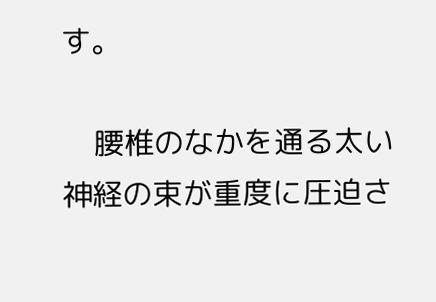す。

    腰椎のなかを通る太い神経の束が重度に圧迫さ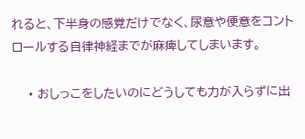れると、下半身の感覚だけでなく、尿意や便意をコントロールする自律神経までが麻痺してしまいます。

    • おしっこをしたいのにどうしても力が入らずに出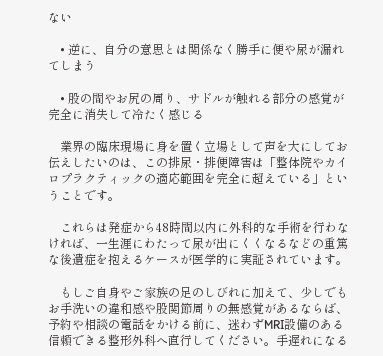ない

    • 逆に、自分の意思とは関係なく勝手に便や尿が漏れてしまう

    • 股の間やお尻の周り、サドルが触れる部分の感覚が完全に消失して冷たく感じる

    業界の臨床現場に身を置く立場として声を大にしてお伝えしたいのは、この排尿・排便障害は「整体院やカイロプラクティックの適応範囲を完全に超えている」ということです。

    これらは発症から48時間以内に外科的な手術を行わなければ、一生涯にわたって尿が出にくくなるなどの重篤な後遺症を抱えるケースが医学的に実証されています。

    もしご自身やご家族の足のしびれに加えて、少しでもお手洗いの違和感や股関節周りの無感覚があるならば、予約や相談の電話をかける前に、迷わずMRI設備のある信頼できる整形外科へ直行してください。手遅れになる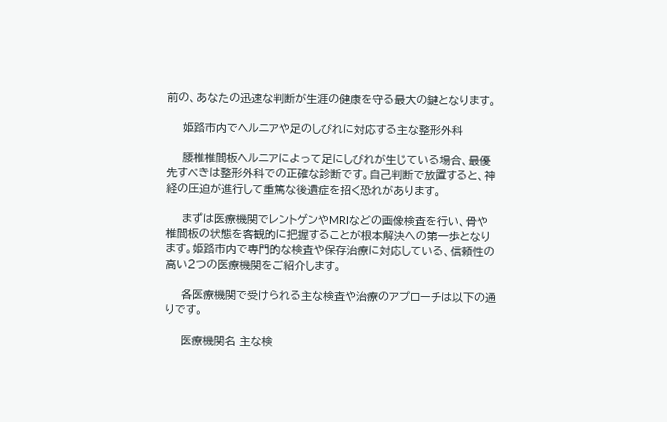前の、あなたの迅速な判断が生涯の健康を守る最大の鍵となります。

    姫路市内でヘルニアや足のしびれに対応する主な整形外科

    腰椎椎間板ヘルニアによって足にしびれが生じている場合、最優先すべきは整形外科での正確な診断です。自己判断で放置すると、神経の圧迫が進行して重篤な後遺症を招く恐れがあります。

    まずは医療機関でレントゲンやMRIなどの画像検査を行い、骨や椎間板の状態を客観的に把握することが根本解決への第一歩となります。姫路市内で専門的な検査や保存治療に対応している、信頼性の高い2つの医療機関をご紹介します。

    各医療機関で受けられる主な検査や治療のアプローチは以下の通りです。

    医療機関名 主な検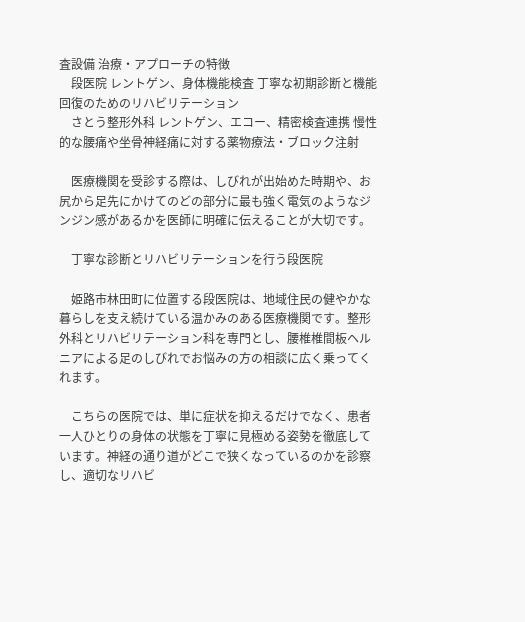査設備 治療・アプローチの特徴
    段医院 レントゲン、身体機能検査 丁寧な初期診断と機能回復のためのリハビリテーション
    さとう整形外科 レントゲン、エコー、精密検査連携 慢性的な腰痛や坐骨神経痛に対する薬物療法・ブロック注射

    医療機関を受診する際は、しびれが出始めた時期や、お尻から足先にかけてのどの部分に最も強く電気のようなジンジン感があるかを医師に明確に伝えることが大切です。

    丁寧な診断とリハビリテーションを行う段医院

    姫路市林田町に位置する段医院は、地域住民の健やかな暮らしを支え続けている温かみのある医療機関です。整形外科とリハビリテーション科を専門とし、腰椎椎間板ヘルニアによる足のしびれでお悩みの方の相談に広く乗ってくれます。

    こちらの医院では、単に症状を抑えるだけでなく、患者一人ひとりの身体の状態を丁寧に見極める姿勢を徹底しています。神経の通り道がどこで狭くなっているのかを診察し、適切なリハビ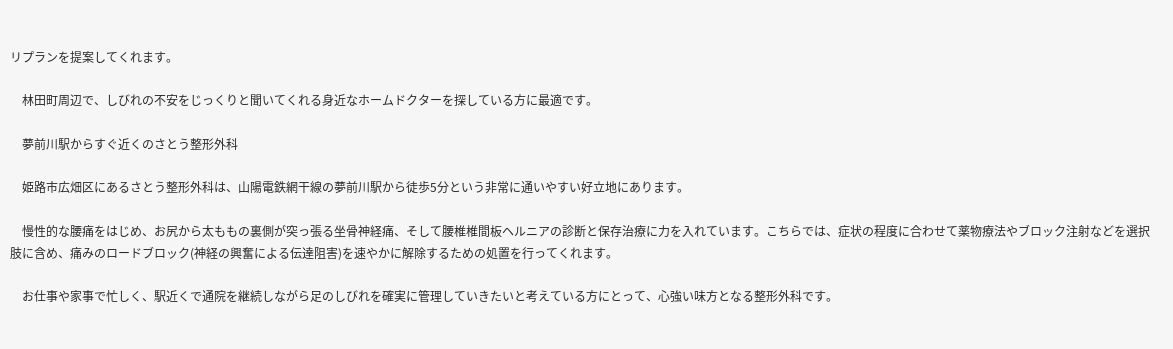リプランを提案してくれます。

    林田町周辺で、しびれの不安をじっくりと聞いてくれる身近なホームドクターを探している方に最適です。

    夢前川駅からすぐ近くのさとう整形外科

    姫路市広畑区にあるさとう整形外科は、山陽電鉄網干線の夢前川駅から徒歩5分という非常に通いやすい好立地にあります。

    慢性的な腰痛をはじめ、お尻から太ももの裏側が突っ張る坐骨神経痛、そして腰椎椎間板ヘルニアの診断と保存治療に力を入れています。こちらでは、症状の程度に合わせて薬物療法やブロック注射などを選択肢に含め、痛みのロードブロック(神経の興奮による伝達阻害)を速やかに解除するための処置を行ってくれます。

    お仕事や家事で忙しく、駅近くで通院を継続しながら足のしびれを確実に管理していきたいと考えている方にとって、心強い味方となる整形外科です。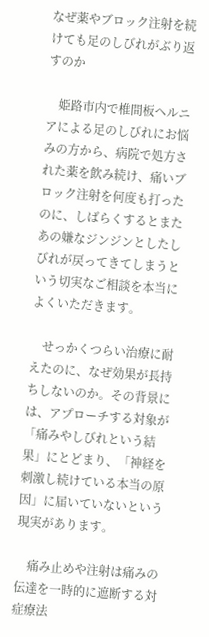なぜ薬やブロック注射を続けても足のしびれがぶり返すのか

    姫路市内で椎間板ヘルニアによる足のしびれにお悩みの方から、病院で処方された薬を飲み続け、痛いブロック注射を何度も打ったのに、しばらくするとまたあの嫌なジンジンとしたしびれが戻ってきてしまうという切実なご相談を本当によくいただきます。

    せっかくつらい治療に耐えたのに、なぜ効果が長持ちしないのか。その背景には、アプローチする対象が「痛みやしびれという結果」にとどまり、「神経を刺激し続けている本当の原因」に届いていないという現実があります。

    痛み止めや注射は痛みの伝達を一時的に遮断する対症療法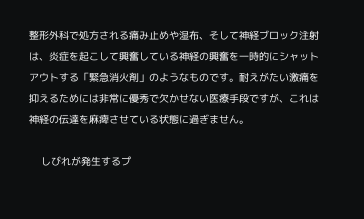整形外科で処方される痛み止めや湿布、そして神経ブロック注射は、炎症を起こして興奮している神経の興奮を一時的にシャットアウトする「緊急消火剤」のようなものです。耐えがたい激痛を抑えるためには非常に優秀で欠かせない医療手段ですが、これは神経の伝達を麻痺させている状態に過ぎません。

    しびれが発生するプ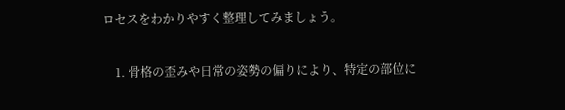ロセスをわかりやすく整理してみましょう。

    1. 骨格の歪みや日常の姿勢の偏りにより、特定の部位に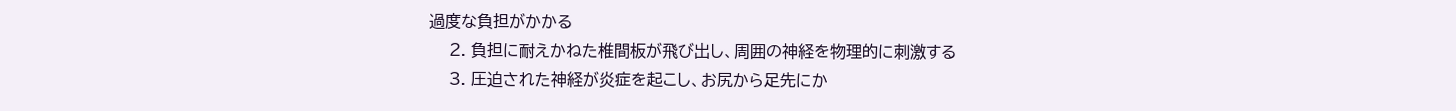過度な負担がかかる
    2. 負担に耐えかねた椎間板が飛び出し、周囲の神経を物理的に刺激する
    3. 圧迫された神経が炎症を起こし、お尻から足先にか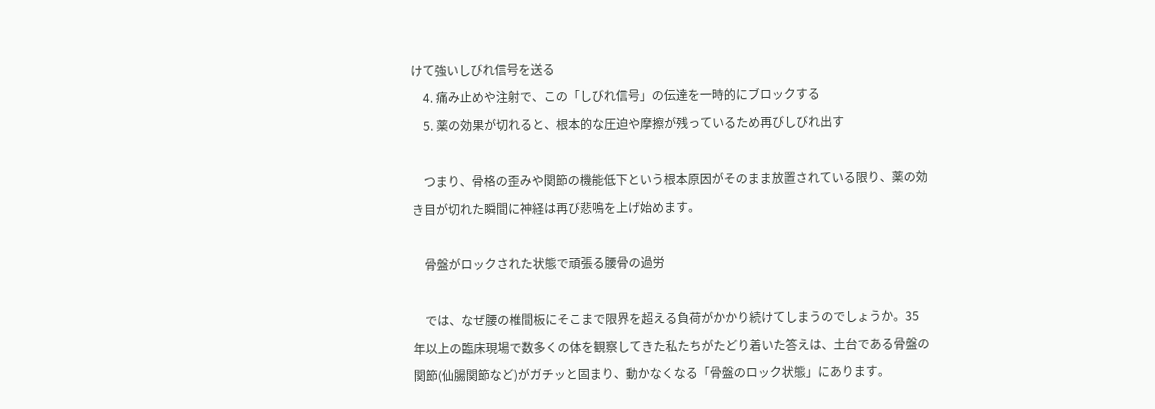けて強いしびれ信号を送る
    4. 痛み止めや注射で、この「しびれ信号」の伝達を一時的にブロックする
    5. 薬の効果が切れると、根本的な圧迫や摩擦が残っているため再びしびれ出す

    つまり、骨格の歪みや関節の機能低下という根本原因がそのまま放置されている限り、薬の効き目が切れた瞬間に神経は再び悲鳴を上げ始めます。

    骨盤がロックされた状態で頑張る腰骨の過労

    では、なぜ腰の椎間板にそこまで限界を超える負荷がかかり続けてしまうのでしょうか。35年以上の臨床現場で数多くの体を観察してきた私たちがたどり着いた答えは、土台である骨盤の関節(仙腸関節など)がガチッと固まり、動かなくなる「骨盤のロック状態」にあります。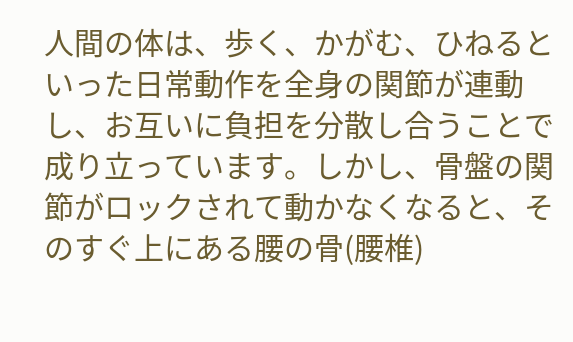人間の体は、歩く、かがむ、ひねるといった日常動作を全身の関節が連動し、お互いに負担を分散し合うことで成り立っています。しかし、骨盤の関節がロックされて動かなくなると、そのすぐ上にある腰の骨(腰椎)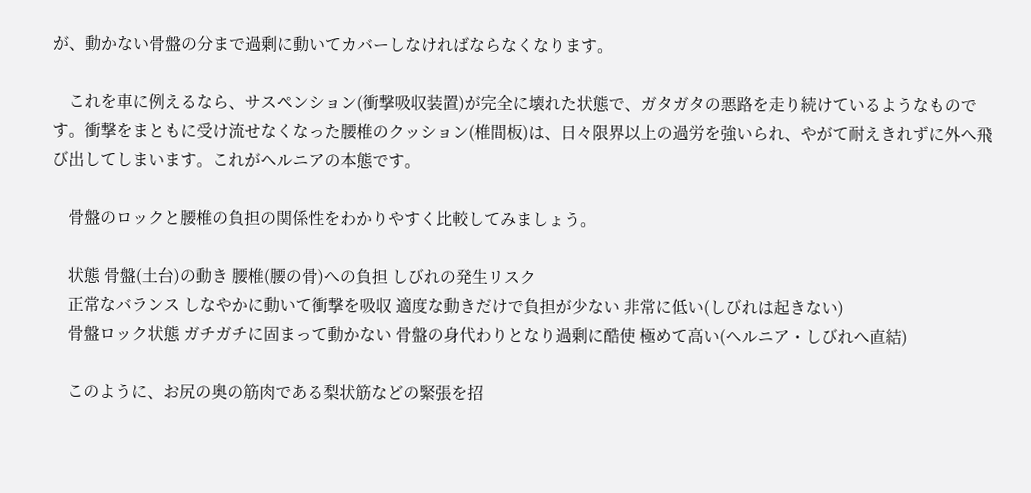が、動かない骨盤の分まで過剰に動いてカバーしなければならなくなります。

    これを車に例えるなら、サスペンション(衝撃吸収装置)が完全に壊れた状態で、ガタガタの悪路を走り続けているようなものです。衝撃をまともに受け流せなくなった腰椎のクッション(椎間板)は、日々限界以上の過労を強いられ、やがて耐えきれずに外へ飛び出してしまいます。これがヘルニアの本態です。

    骨盤のロックと腰椎の負担の関係性をわかりやすく比較してみましょう。

    状態 骨盤(土台)の動き 腰椎(腰の骨)への負担 しびれの発生リスク
    正常なバランス しなやかに動いて衝撃を吸収 適度な動きだけで負担が少ない 非常に低い(しびれは起きない)
    骨盤ロック状態 ガチガチに固まって動かない 骨盤の身代わりとなり過剰に酷使 極めて高い(ヘルニア・しびれへ直結)

    このように、お尻の奥の筋肉である梨状筋などの緊張を招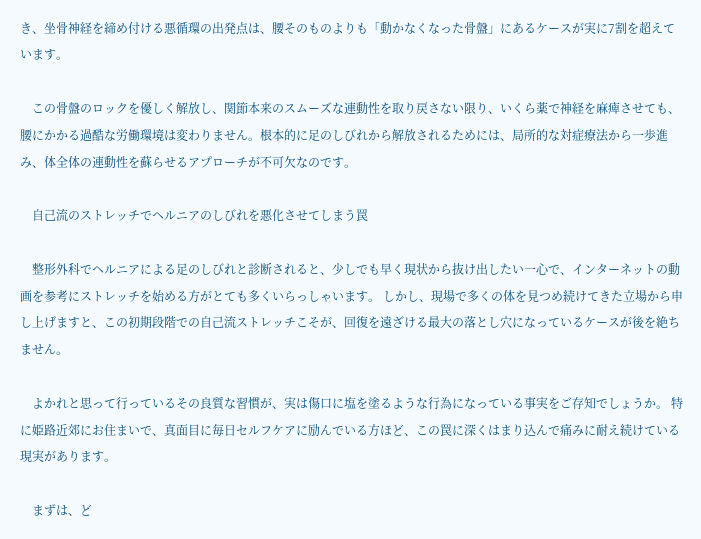き、坐骨神経を締め付ける悪循環の出発点は、腰そのものよりも「動かなくなった骨盤」にあるケースが実に7割を超えています。

    この骨盤のロックを優しく解放し、関節本来のスムーズな連動性を取り戻さない限り、いくら薬で神経を麻痺させても、腰にかかる過酷な労働環境は変わりません。根本的に足のしびれから解放されるためには、局所的な対症療法から一歩進み、体全体の連動性を蘇らせるアプローチが不可欠なのです。

    自己流のストレッチでヘルニアのしびれを悪化させてしまう罠

    整形外科でヘルニアによる足のしびれと診断されると、少しでも早く現状から抜け出したい一心で、インターネットの動画を参考にストレッチを始める方がとても多くいらっしゃいます。 しかし、現場で多くの体を見つめ続けてきた立場から申し上げますと、この初期段階での自己流ストレッチこそが、回復を遠ざける最大の落とし穴になっているケースが後を絶ちません。

    よかれと思って行っているその良質な習慣が、実は傷口に塩を塗るような行為になっている事実をご存知でしょうか。 特に姫路近郊にお住まいで、真面目に毎日セルフケアに励んでいる方ほど、この罠に深くはまり込んで痛みに耐え続けている現実があります。

    まずは、ど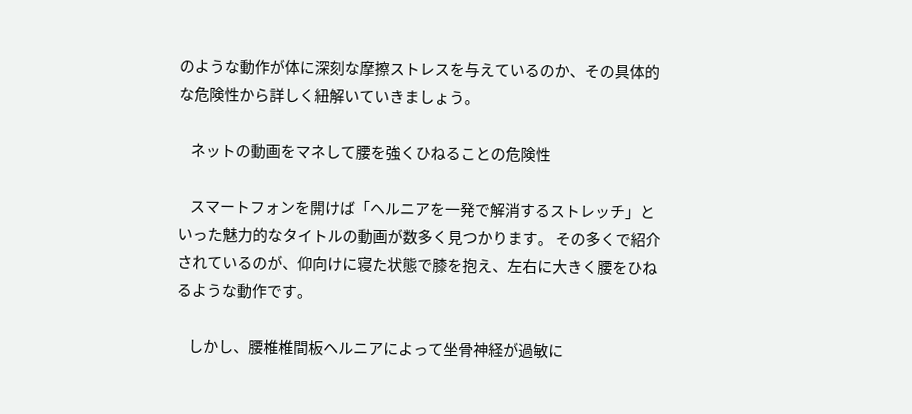のような動作が体に深刻な摩擦ストレスを与えているのか、その具体的な危険性から詳しく紐解いていきましょう。

    ネットの動画をマネして腰を強くひねることの危険性

    スマートフォンを開けば「ヘルニアを一発で解消するストレッチ」といった魅力的なタイトルの動画が数多く見つかります。 その多くで紹介されているのが、仰向けに寝た状態で膝を抱え、左右に大きく腰をひねるような動作です。

    しかし、腰椎椎間板ヘルニアによって坐骨神経が過敏に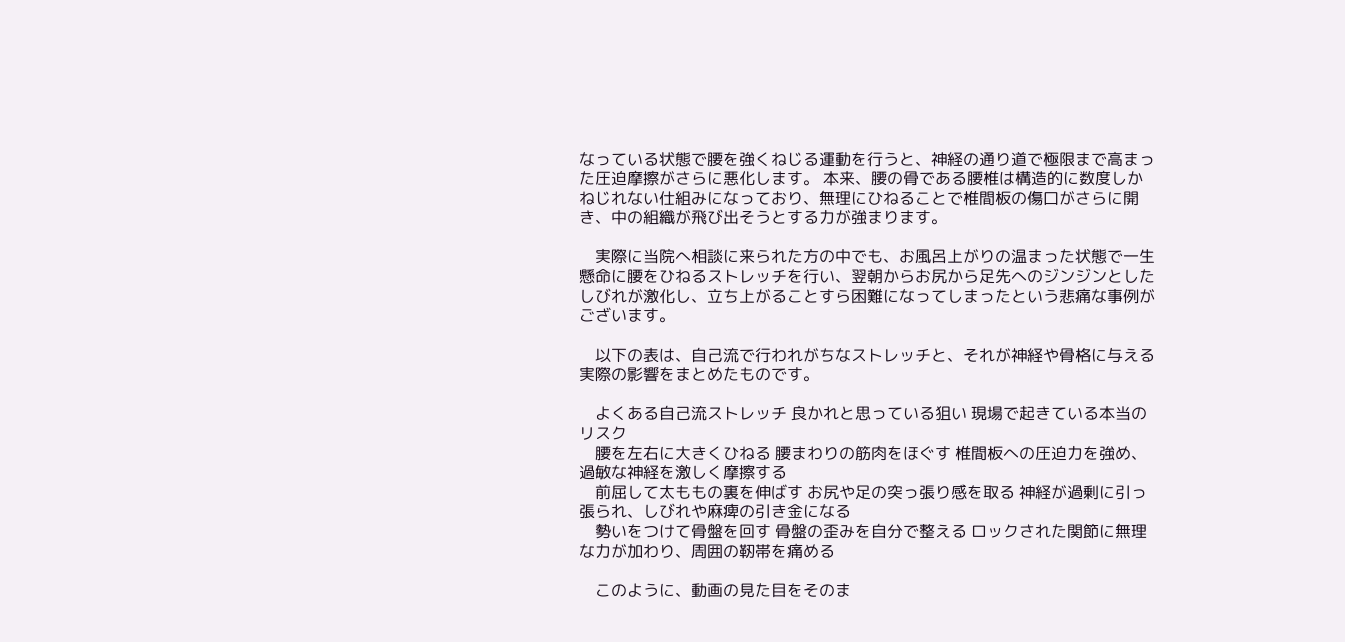なっている状態で腰を強くねじる運動を行うと、神経の通り道で極限まで高まった圧迫摩擦がさらに悪化します。 本来、腰の骨である腰椎は構造的に数度しかねじれない仕組みになっており、無理にひねることで椎間板の傷口がさらに開き、中の組織が飛び出そうとする力が強まります。

    実際に当院へ相談に来られた方の中でも、お風呂上がりの温まった状態で一生懸命に腰をひねるストレッチを行い、翌朝からお尻から足先へのジンジンとしたしびれが激化し、立ち上がることすら困難になってしまったという悲痛な事例がございます。

    以下の表は、自己流で行われがちなストレッチと、それが神経や骨格に与える実際の影響をまとめたものです。

    よくある自己流ストレッチ 良かれと思っている狙い 現場で起きている本当のリスク
    腰を左右に大きくひねる 腰まわりの筋肉をほぐす 椎間板への圧迫力を強め、過敏な神経を激しく摩擦する
    前屈して太ももの裏を伸ばす お尻や足の突っ張り感を取る 神経が過剰に引っ張られ、しびれや麻痺の引き金になる
    勢いをつけて骨盤を回す 骨盤の歪みを自分で整える ロックされた関節に無理な力が加わり、周囲の靭帯を痛める

    このように、動画の見た目をそのま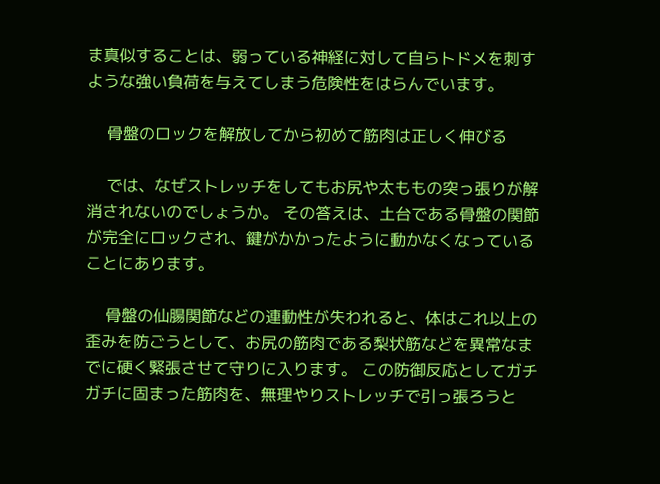ま真似することは、弱っている神経に対して自らトドメを刺すような強い負荷を与えてしまう危険性をはらんでいます。

    骨盤のロックを解放してから初めて筋肉は正しく伸びる

    では、なぜストレッチをしてもお尻や太ももの突っ張りが解消されないのでしょうか。 その答えは、土台である骨盤の関節が完全にロックされ、鍵がかかったように動かなくなっていることにあります。

    骨盤の仙腸関節などの連動性が失われると、体はこれ以上の歪みを防ごうとして、お尻の筋肉である梨状筋などを異常なまでに硬く緊張させて守りに入ります。 この防御反応としてガチガチに固まった筋肉を、無理やりストレッチで引っ張ろうと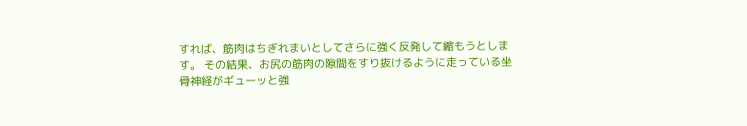すれば、筋肉はちぎれまいとしてさらに強く反発して縮もうとします。 その結果、お尻の筋肉の隙間をすり抜けるように走っている坐骨神経がギューッと強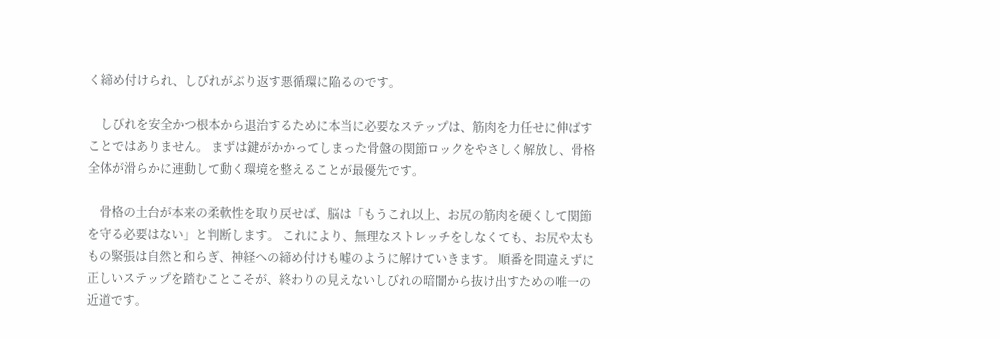く締め付けられ、しびれがぶり返す悪循環に陥るのです。

    しびれを安全かつ根本から退治するために本当に必要なステップは、筋肉を力任せに伸ばすことではありません。 まずは鍵がかかってしまった骨盤の関節ロックをやさしく解放し、骨格全体が滑らかに連動して動く環境を整えることが最優先です。

    骨格の土台が本来の柔軟性を取り戻せば、脳は「もうこれ以上、お尻の筋肉を硬くして関節を守る必要はない」と判断します。 これにより、無理なストレッチをしなくても、お尻や太ももの緊張は自然と和らぎ、神経への締め付けも嘘のように解けていきます。 順番を間違えずに正しいステップを踏むことこそが、終わりの見えないしびれの暗闇から抜け出すための唯一の近道です。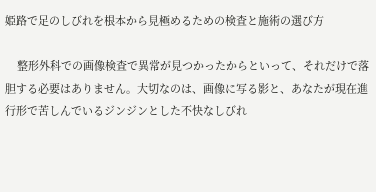姫路で足のしびれを根本から見極めるための検査と施術の選び方

    整形外科での画像検査で異常が見つかったからといって、それだけで落胆する必要はありません。大切なのは、画像に写る影と、あなたが現在進行形で苦しんでいるジンジンとした不快なしびれ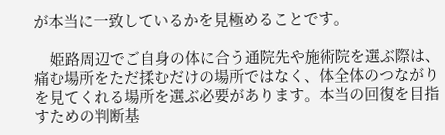が本当に一致しているかを見極めることです。

    姫路周辺でご自身の体に合う通院先や施術院を選ぶ際は、痛む場所をただ揉むだけの場所ではなく、体全体のつながりを見てくれる場所を選ぶ必要があります。本当の回復を目指すための判断基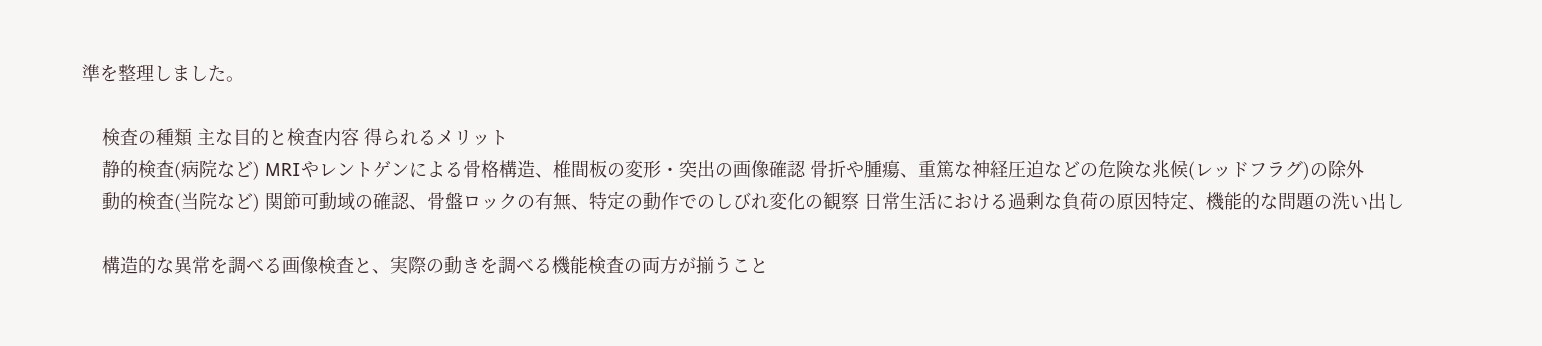準を整理しました。

    検査の種類 主な目的と検査内容 得られるメリット
    静的検査(病院など) MRIやレントゲンによる骨格構造、椎間板の変形・突出の画像確認 骨折や腫瘍、重篤な神経圧迫などの危険な兆候(レッドフラグ)の除外
    動的検査(当院など) 関節可動域の確認、骨盤ロックの有無、特定の動作でのしびれ変化の観察 日常生活における過剰な負荷の原因特定、機能的な問題の洗い出し

    構造的な異常を調べる画像検査と、実際の動きを調べる機能検査の両方が揃うこと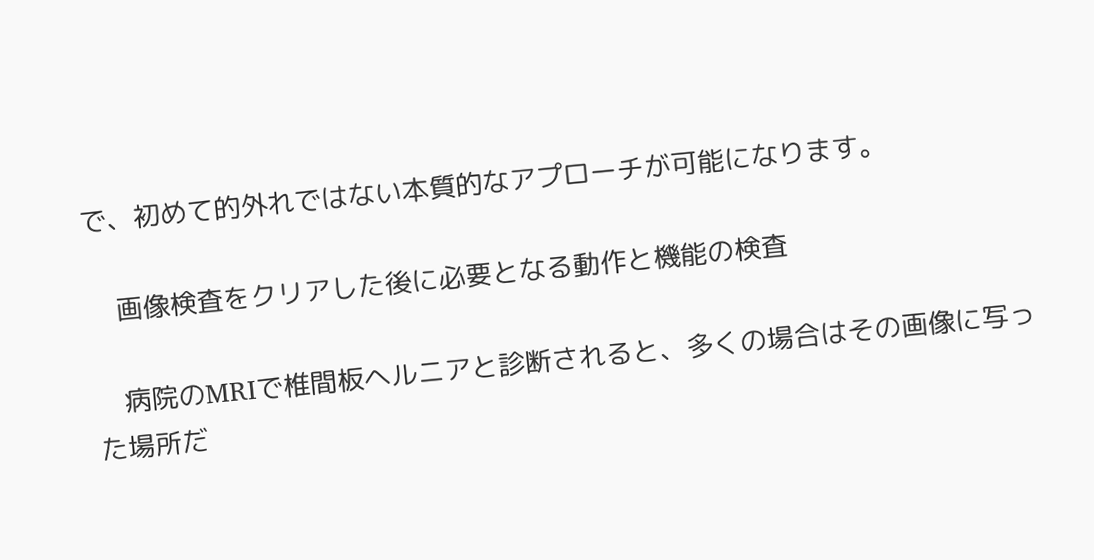で、初めて的外れではない本質的なアプローチが可能になります。

    画像検査をクリアした後に必要となる動作と機能の検査

    病院のMRIで椎間板ヘルニアと診断されると、多くの場合はその画像に写った場所だ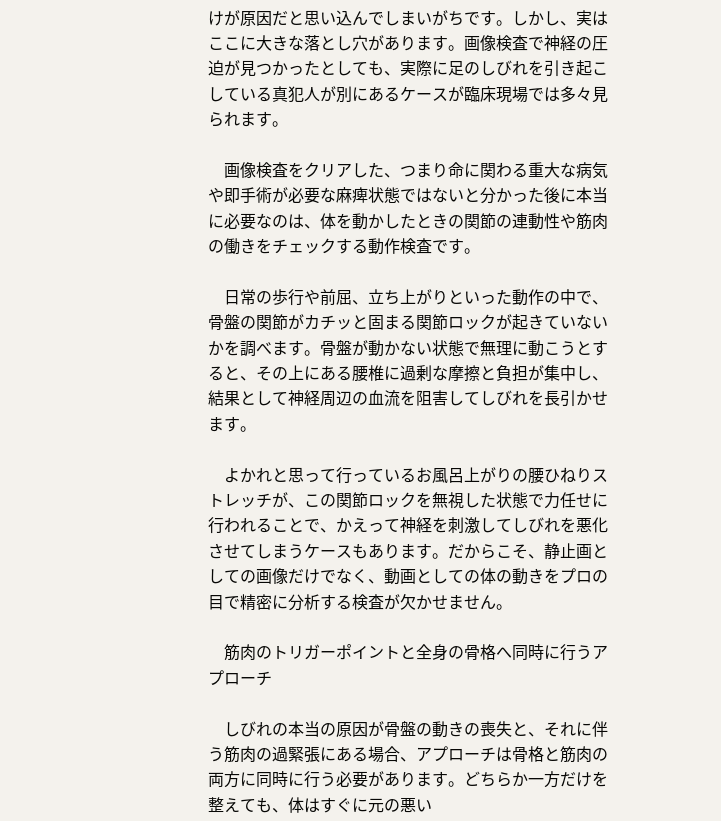けが原因だと思い込んでしまいがちです。しかし、実はここに大きな落とし穴があります。画像検査で神経の圧迫が見つかったとしても、実際に足のしびれを引き起こしている真犯人が別にあるケースが臨床現場では多々見られます。

    画像検査をクリアした、つまり命に関わる重大な病気や即手術が必要な麻痺状態ではないと分かった後に本当に必要なのは、体を動かしたときの関節の連動性や筋肉の働きをチェックする動作検査です。

    日常の歩行や前屈、立ち上がりといった動作の中で、骨盤の関節がカチッと固まる関節ロックが起きていないかを調べます。骨盤が動かない状態で無理に動こうとすると、その上にある腰椎に過剰な摩擦と負担が集中し、結果として神経周辺の血流を阻害してしびれを長引かせます。

    よかれと思って行っているお風呂上がりの腰ひねりストレッチが、この関節ロックを無視した状態で力任せに行われることで、かえって神経を刺激してしびれを悪化させてしまうケースもあります。だからこそ、静止画としての画像だけでなく、動画としての体の動きをプロの目で精密に分析する検査が欠かせません。

    筋肉のトリガーポイントと全身の骨格へ同時に行うアプローチ

    しびれの本当の原因が骨盤の動きの喪失と、それに伴う筋肉の過緊張にある場合、アプローチは骨格と筋肉の両方に同時に行う必要があります。どちらか一方だけを整えても、体はすぐに元の悪い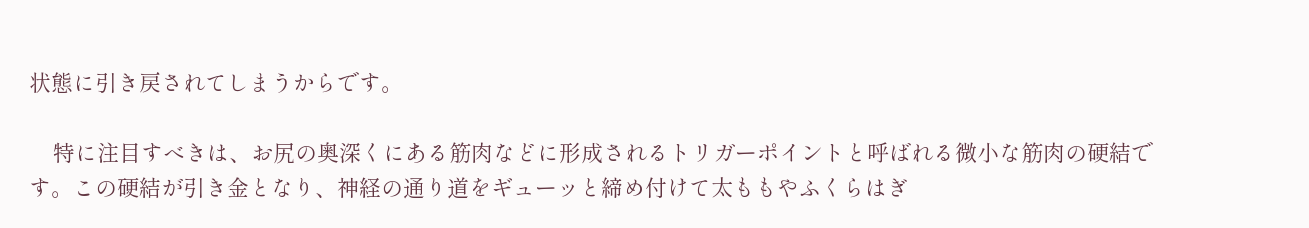状態に引き戻されてしまうからです。

    特に注目すべきは、お尻の奥深くにある筋肉などに形成されるトリガーポイントと呼ばれる微小な筋肉の硬結です。この硬結が引き金となり、神経の通り道をギューッと締め付けて太ももやふくらはぎ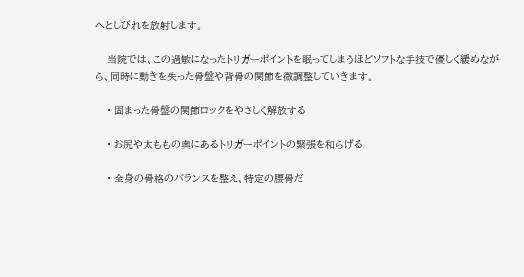へとしびれを放射します。

    当院では、この過敏になったトリガーポイントを眠ってしまうほどソフトな手技で優しく緩めながら、同時に動きを失った骨盤や背骨の関節を微調整していきます。

    • 固まった骨盤の関節ロックをやさしく解放する

    • お尻や太ももの奥にあるトリガーポイントの緊張を和らげる

    • 全身の骨格のバランスを整え、特定の腰骨だ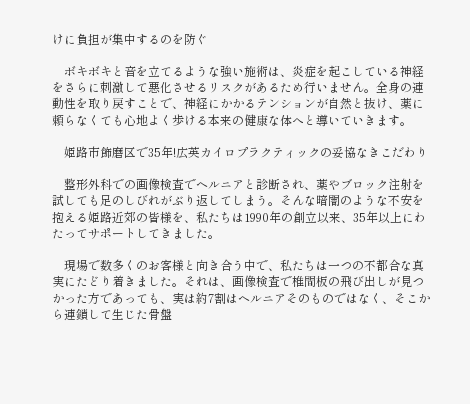けに負担が集中するのを防ぐ

    ボキボキと音を立てるような強い施術は、炎症を起こしている神経をさらに刺激して悪化させるリスクがあるため行いません。全身の連動性を取り戻すことで、神経にかかるテンションが自然と抜け、薬に頼らなくても心地よく歩ける本来の健康な体へと導いていきます。

    姫路市飾磨区で35年!広英カイロプラクティックの妥協なきこだわり

    整形外科での画像検査でヘルニアと診断され、薬やブロック注射を試しても足のしびれがぶり返してしまう。そんな暗闇のような不安を抱える姫路近郊の皆様を、私たちは1990年の創立以来、35年以上にわたってサポートしてきました。

    現場で数多くのお客様と向き合う中で、私たちは一つの不都合な真実にたどり着きました。それは、画像検査で椎間板の飛び出しが見つかった方であっても、実は約7割はヘルニアそのものではなく、そこから連鎖して生じた骨盤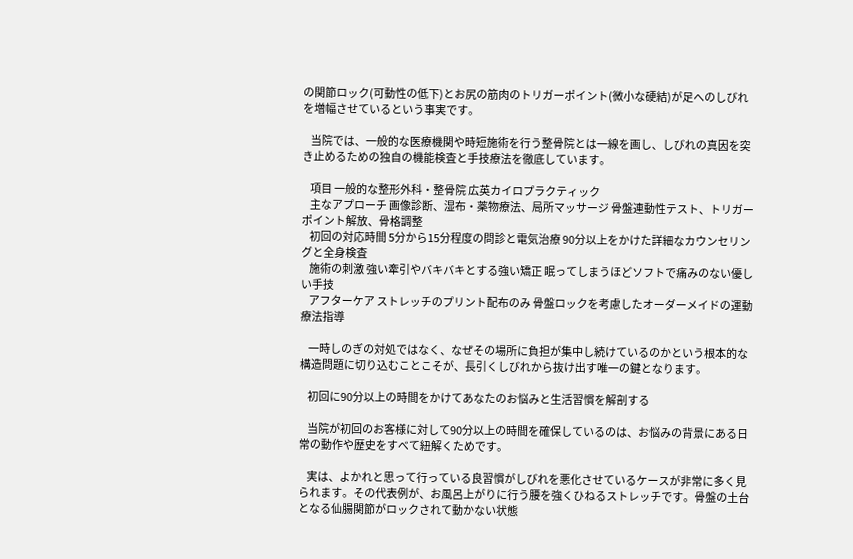の関節ロック(可動性の低下)とお尻の筋肉のトリガーポイント(微小な硬結)が足へのしびれを増幅させているという事実です。

    当院では、一般的な医療機関や時短施術を行う整骨院とは一線を画し、しびれの真因を突き止めるための独自の機能検査と手技療法を徹底しています。

    項目 一般的な整形外科・整骨院 広英カイロプラクティック
    主なアプローチ 画像診断、湿布・薬物療法、局所マッサージ 骨盤連動性テスト、トリガーポイント解放、骨格調整
    初回の対応時間 5分から15分程度の問診と電気治療 90分以上をかけた詳細なカウンセリングと全身検査
    施術の刺激 強い牽引やバキバキとする強い矯正 眠ってしまうほどソフトで痛みのない優しい手技
    アフターケア ストレッチのプリント配布のみ 骨盤ロックを考慮したオーダーメイドの運動療法指導

    一時しのぎの対処ではなく、なぜその場所に負担が集中し続けているのかという根本的な構造問題に切り込むことこそが、長引くしびれから抜け出す唯一の鍵となります。

    初回に90分以上の時間をかけてあなたのお悩みと生活習慣を解剖する

    当院が初回のお客様に対して90分以上の時間を確保しているのは、お悩みの背景にある日常の動作や歴史をすべて紐解くためです。

    実は、よかれと思って行っている良習慣がしびれを悪化させているケースが非常に多く見られます。その代表例が、お風呂上がりに行う腰を強くひねるストレッチです。骨盤の土台となる仙腸関節がロックされて動かない状態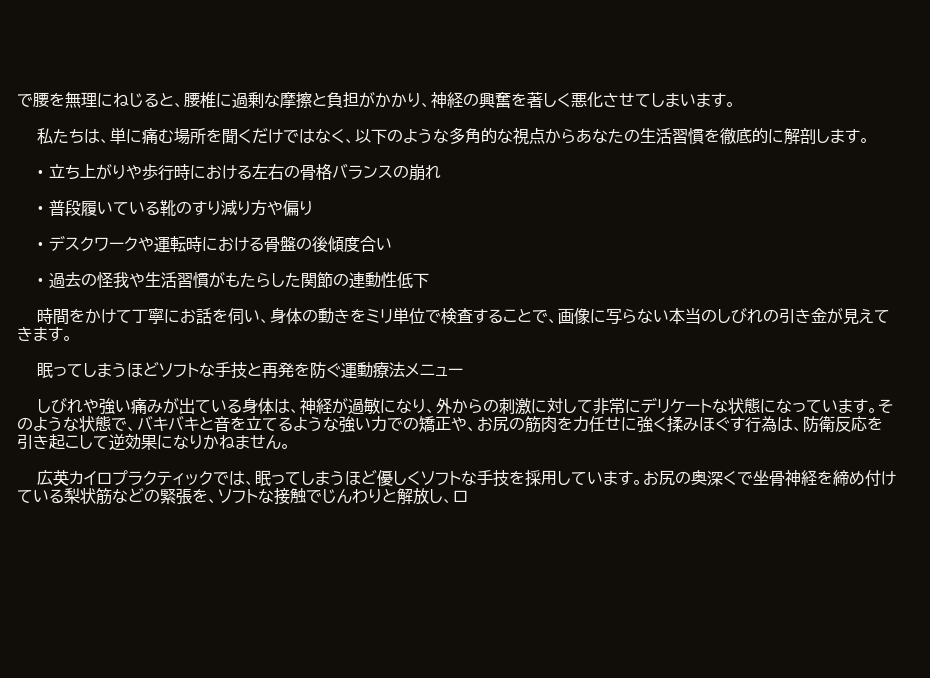で腰を無理にねじると、腰椎に過剰な摩擦と負担がかかり、神経の興奮を著しく悪化させてしまいます。

    私たちは、単に痛む場所を聞くだけではなく、以下のような多角的な視点からあなたの生活習慣を徹底的に解剖します。

    • 立ち上がりや歩行時における左右の骨格バランスの崩れ

    • 普段履いている靴のすり減り方や偏り

    • デスクワークや運転時における骨盤の後傾度合い

    • 過去の怪我や生活習慣がもたらした関節の連動性低下

    時間をかけて丁寧にお話を伺い、身体の動きをミリ単位で検査することで、画像に写らない本当のしびれの引き金が見えてきます。

    眠ってしまうほどソフトな手技と再発を防ぐ運動療法メニュー

    しびれや強い痛みが出ている身体は、神経が過敏になり、外からの刺激に対して非常にデリケートな状態になっています。そのような状態で、バキバキと音を立てるような強い力での矯正や、お尻の筋肉を力任せに強く揉みほぐす行為は、防衛反応を引き起こして逆効果になりかねません。

    広英カイロプラクティックでは、眠ってしまうほど優しくソフトな手技を採用しています。お尻の奥深くで坐骨神経を締め付けている梨状筋などの緊張を、ソフトな接触でじんわりと解放し、ロ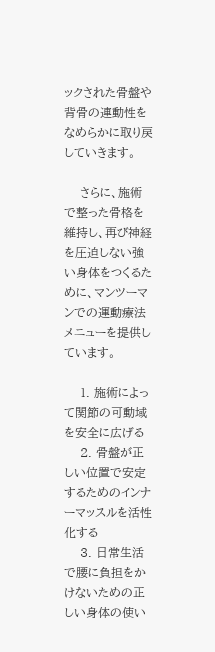ックされた骨盤や背骨の連動性をなめらかに取り戻していきます。

    さらに、施術で整った骨格を維持し、再び神経を圧迫しない強い身体をつくるために、マンツーマンでの運動療法メニューを提供しています。

    1. 施術によって関節の可動域を安全に広げる
    2. 骨盤が正しい位置で安定するためのインナーマッスルを活性化する
    3. 日常生活で腰に負担をかけないための正しい身体の使い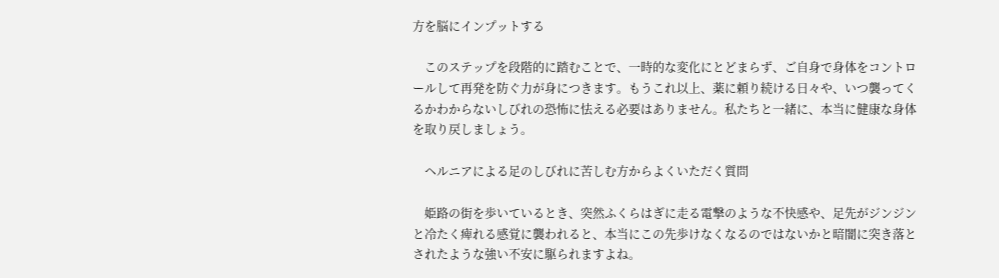方を脳にインプットする

    このステップを段階的に踏むことで、一時的な変化にとどまらず、ご自身で身体をコントロールして再発を防ぐ力が身につきます。もうこれ以上、薬に頼り続ける日々や、いつ襲ってくるかわからないしびれの恐怖に怯える必要はありません。私たちと一緒に、本当に健康な身体を取り戻しましょう。

    ヘルニアによる足のしびれに苦しむ方からよくいただく質問

    姫路の街を歩いているとき、突然ふくらはぎに走る電撃のような不快感や、足先がジンジンと冷たく痺れる感覚に襲われると、本当にこの先歩けなくなるのではないかと暗闇に突き落とされたような強い不安に駆られますよね。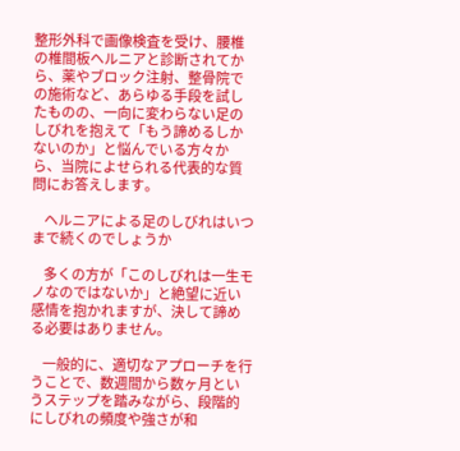整形外科で画像検査を受け、腰椎の椎間板ヘルニアと診断されてから、薬やブロック注射、整骨院での施術など、あらゆる手段を試したものの、一向に変わらない足のしびれを抱えて「もう諦めるしかないのか」と悩んでいる方々から、当院によせられる代表的な質問にお答えします。

    ヘルニアによる足のしびれはいつまで続くのでしょうか

    多くの方が「このしびれは一生モノなのではないか」と絶望に近い感情を抱かれますが、決して諦める必要はありません。

    一般的に、適切なアプローチを行うことで、数週間から数ヶ月というステップを踏みながら、段階的にしびれの頻度や強さが和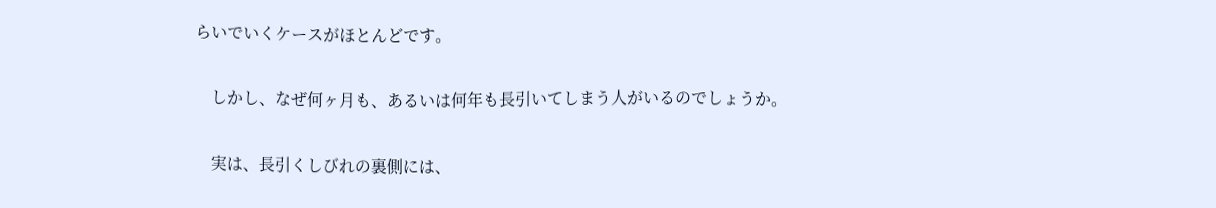らいでいくケースがほとんどです。

    しかし、なぜ何ヶ月も、あるいは何年も長引いてしまう人がいるのでしょうか。

    実は、長引くしびれの裏側には、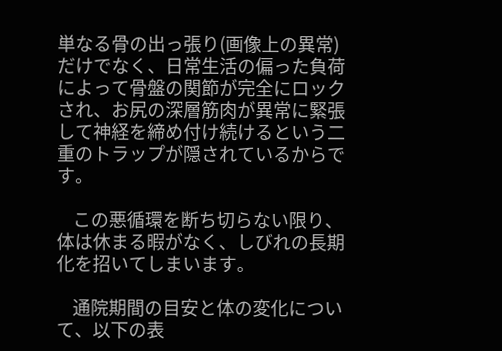単なる骨の出っ張り(画像上の異常)だけでなく、日常生活の偏った負荷によって骨盤の関節が完全にロックされ、お尻の深層筋肉が異常に緊張して神経を締め付け続けるという二重のトラップが隠されているからです。

    この悪循環を断ち切らない限り、体は休まる暇がなく、しびれの長期化を招いてしまいます。

    通院期間の目安と体の変化について、以下の表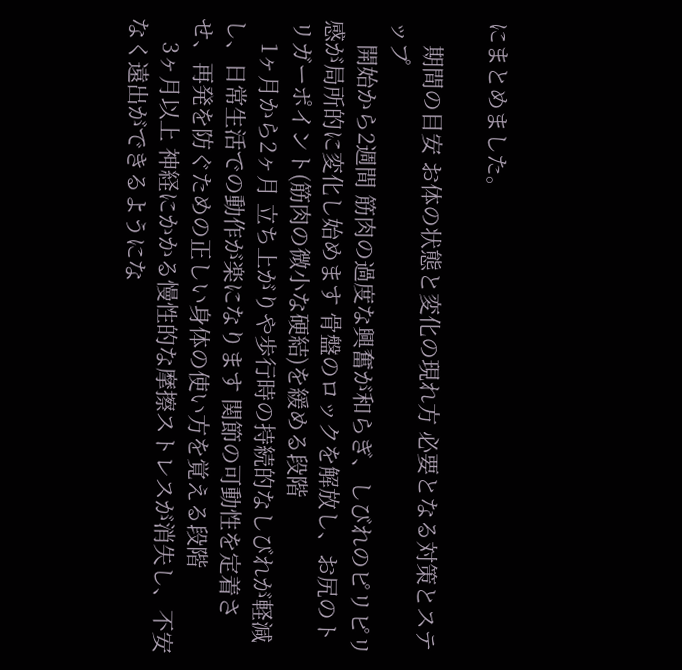にまとめました。

    期間の目安 お体の状態と変化の現れ方 必要となる対策とステップ
    開始から2週間 筋肉の過度な興奮が和らぎ、しびれのピリピリ感が局所的に変化し始めます 骨盤のロックを解放し、お尻のトリガーポイント(筋肉の微小な硬結)を緩める段階
    1ヶ月から2ヶ月 立ち上がりや歩行時の持続的なしびれが軽減し、日常生活での動作が楽になります 関節の可動性を定着させ、再発を防ぐための正しい身体の使い方を覚える段階
    3ヶ月以上 神経にかかる慢性的な摩擦ストレスが消失し、不安なく遠出ができるようにな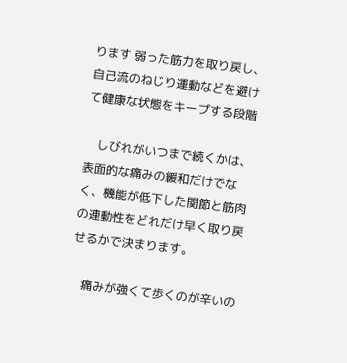ります 弱った筋力を取り戻し、自己流のねじり運動などを避けて健康な状態をキープする段階

    しびれがいつまで続くかは、表面的な痛みの緩和だけでなく、機能が低下した関節と筋肉の連動性をどれだけ早く取り戻せるかで決まります。

    痛みが強くて歩くのが辛いの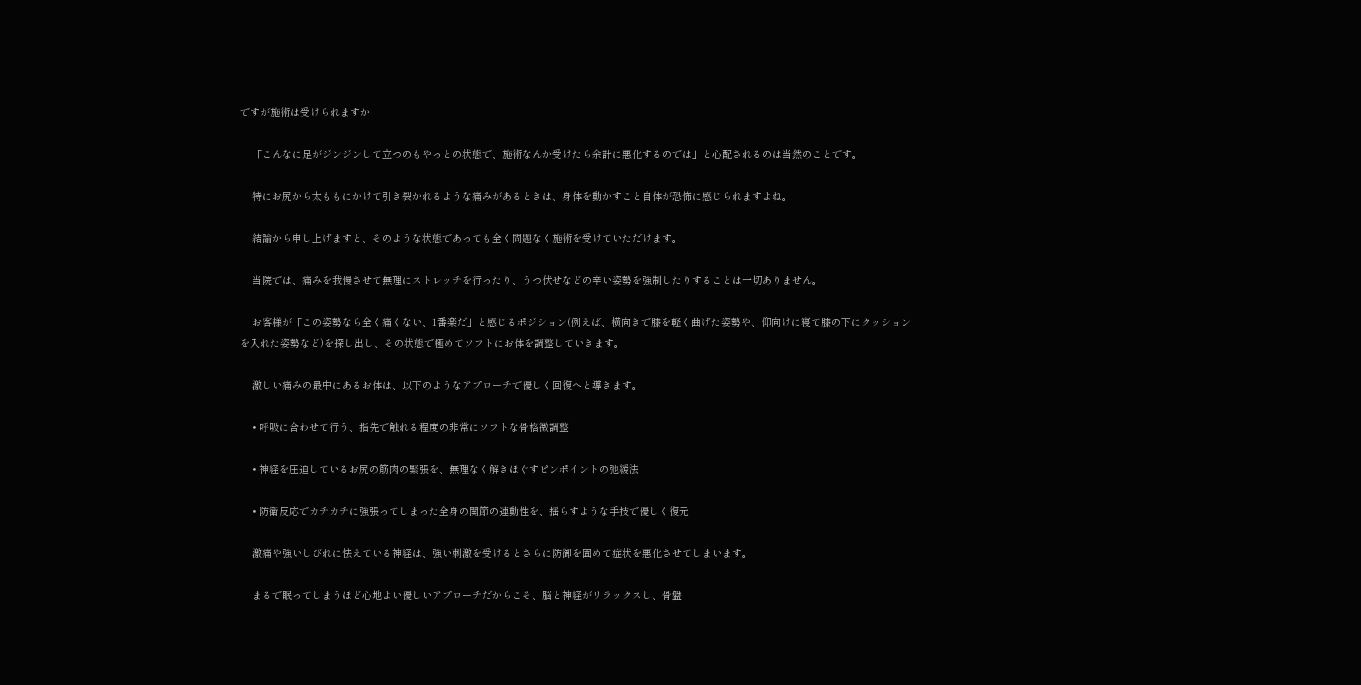ですが施術は受けられますか

    「こんなに足がジンジンして立つのもやっとの状態で、施術なんか受けたら余計に悪化するのでは」と心配されるのは当然のことです。

    特にお尻から太ももにかけて引き裂かれるような痛みがあるときは、身体を動かすこと自体が恐怖に感じられますよね。

    結論から申し上げますと、そのような状態であっても全く問題なく施術を受けていただけます。

    当院では、痛みを我慢させて無理にストレッチを行ったり、うつ伏せなどの辛い姿勢を強制したりすることは一切ありません。

    お客様が「この姿勢なら全く痛くない、1番楽だ」と感じるポジション(例えば、横向きで膝を軽く曲げた姿勢や、仰向けに寝て膝の下にクッションを入れた姿勢など)を探し出し、その状態で極めてソフトにお体を調整していきます。

    激しい痛みの最中にあるお体は、以下のようなアプローチで優しく回復へと導きます。

    • 呼吸に合わせて行う、指先で触れる程度の非常にソフトな骨格微調整

    • 神経を圧迫しているお尻の筋肉の緊張を、無理なく解きほぐすピンポイントの弛緩法

    • 防衛反応でカチカチに強張ってしまった全身の関節の連動性を、揺らすような手技で優しく復元

    激痛や強いしびれに怯えている神経は、強い刺激を受けるとさらに防御を固めて症状を悪化させてしまいます。

    まるで眠ってしまうほど心地よい優しいアプローチだからこそ、脳と神経がリラックスし、骨盤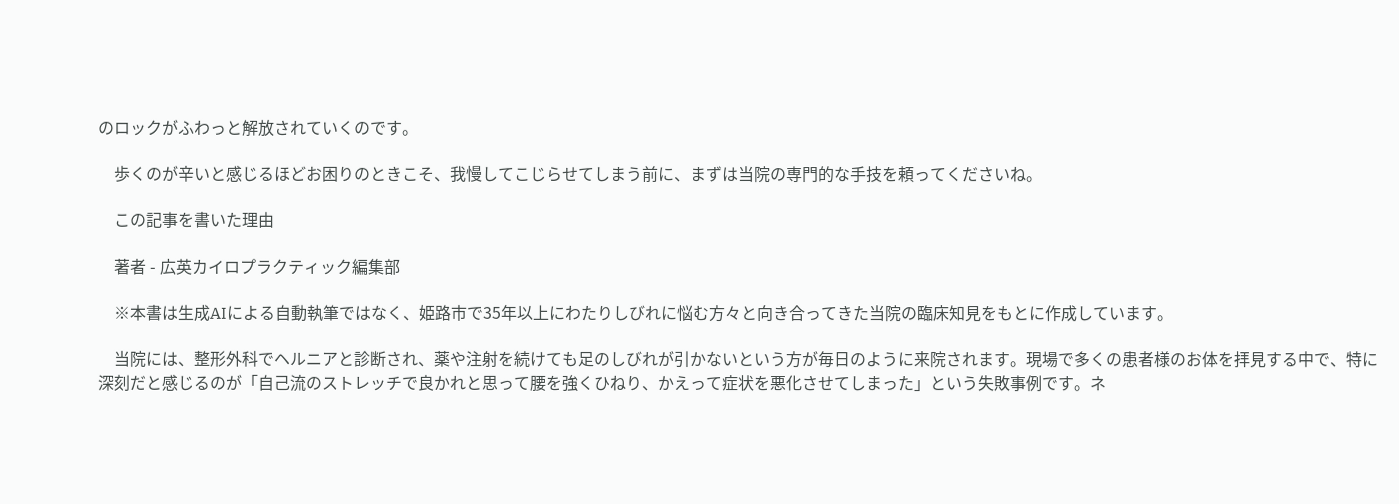のロックがふわっと解放されていくのです。

    歩くのが辛いと感じるほどお困りのときこそ、我慢してこじらせてしまう前に、まずは当院の専門的な手技を頼ってくださいね。

    この記事を書いた理由

    著者 - 広英カイロプラクティック編集部

    ※本書は生成AIによる自動執筆ではなく、姫路市で35年以上にわたりしびれに悩む方々と向き合ってきた当院の臨床知見をもとに作成しています。

    当院には、整形外科でヘルニアと診断され、薬や注射を続けても足のしびれが引かないという方が毎日のように来院されます。現場で多くの患者様のお体を拝見する中で、特に深刻だと感じるのが「自己流のストレッチで良かれと思って腰を強くひねり、かえって症状を悪化させてしまった」という失敗事例です。ネ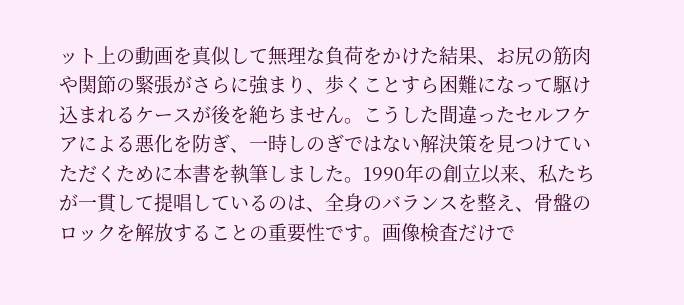ット上の動画を真似して無理な負荷をかけた結果、お尻の筋肉や関節の緊張がさらに強まり、歩くことすら困難になって駆け込まれるケースが後を絶ちません。こうした間違ったセルフケアによる悪化を防ぎ、一時しのぎではない解決策を見つけていただくために本書を執筆しました。1990年の創立以来、私たちが一貫して提唱しているのは、全身のバランスを整え、骨盤のロックを解放することの重要性です。画像検査だけで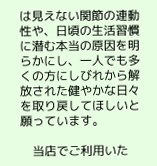は見えない関節の連動性や、日頃の生活習慣に潜む本当の原因を明らかにし、一人でも多くの方にしびれから解放された健やかな日々を取り戻してほしいと願っています。

    当店でご利用いた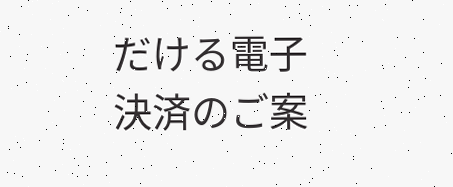だける電子決済のご案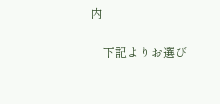内

    下記よりお選び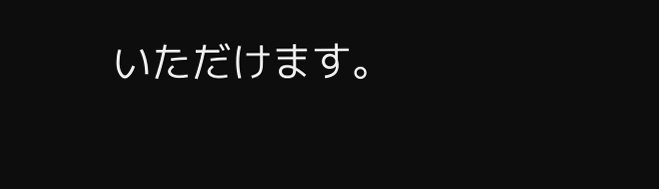いただけます。